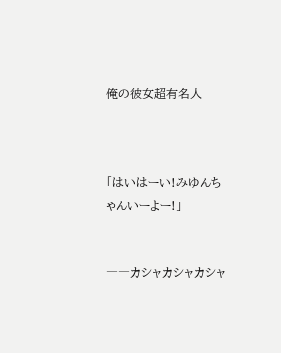俺の彼女超有名人



「はいはーい!みゆんちゃんいーよー!」


――カシャカシャカシャ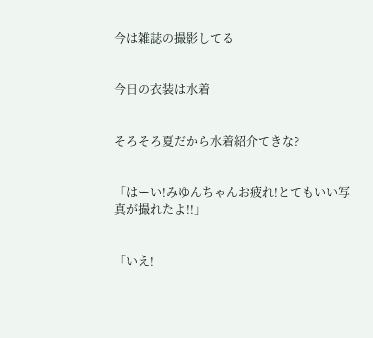今は雑誌の撮影してる


今日の衣装は水着


そろそろ夏だから水着紹介てきな?


「はーい!みゆんちゃんお疲れ!とてもいい写真が撮れたよ!!」


「いえ!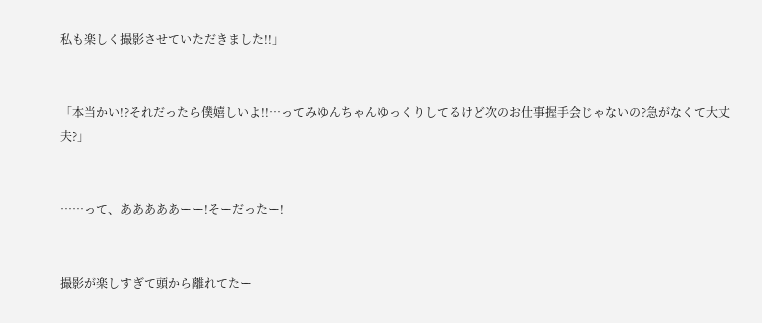私も楽しく撮影させていただきました!!」


「本当かい!?それだったら僕嬉しいよ!!…ってみゆんちゃんゆっくりしてるけど次のお仕事握手会じゃないの?急がなくて大丈夫?」


……って、あああああーー!そーだったー!


撮影が楽しすぎて頭から離れてたー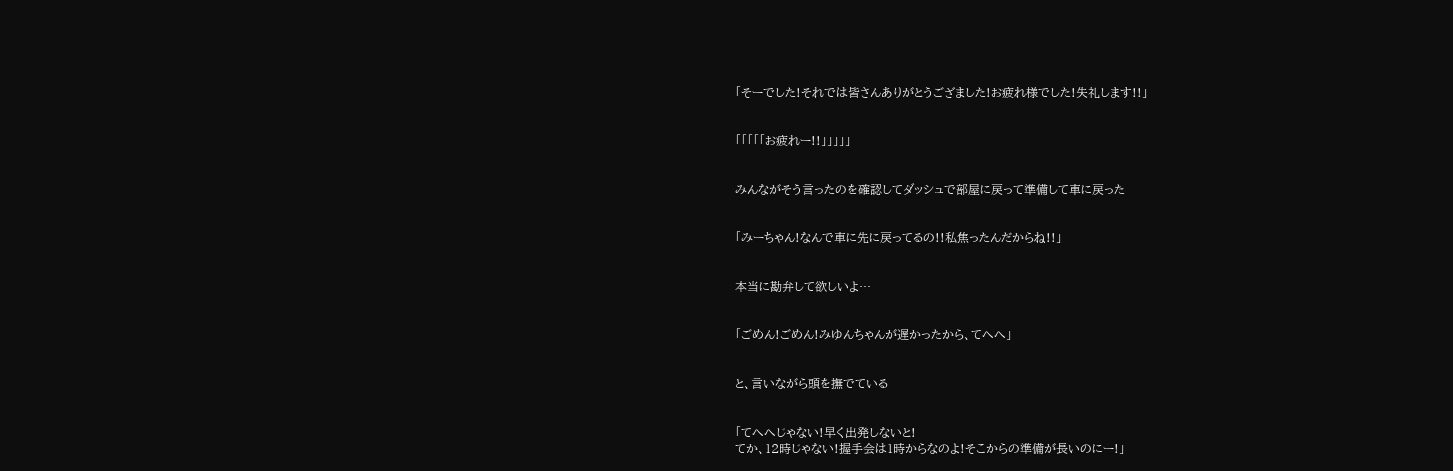「そーでした!それでは皆さんありがとうござました!お疲れ様でした!失礼します!!」


「「「「「お疲れー!!」」」」」


みんながそう言ったのを確認してダッシュで部屋に戻って準備して車に戻った


「みーちゃん!なんで車に先に戻ってるの!!私焦ったんだからね!!」


本当に勘弁して欲しいよ…


「ごめん!ごめん!みゆんちゃんが遅かったから、てへへ」


と、言いながら頭を撫でている


「てへへじゃない!早く出発しないと!
てか、12時じゃない!握手会は1時からなのよ!そこからの準備が長いのにー!」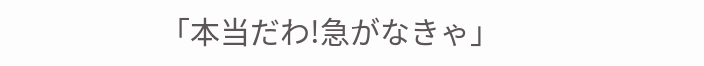「本当だわ!急がなきゃ」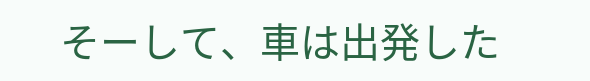そーして、車は出発した